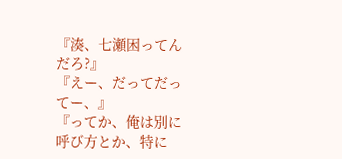『湊、七瀬困ってんだろ?』
『えー、だってだってー、』
『ってか、俺は別に呼び方とか、特に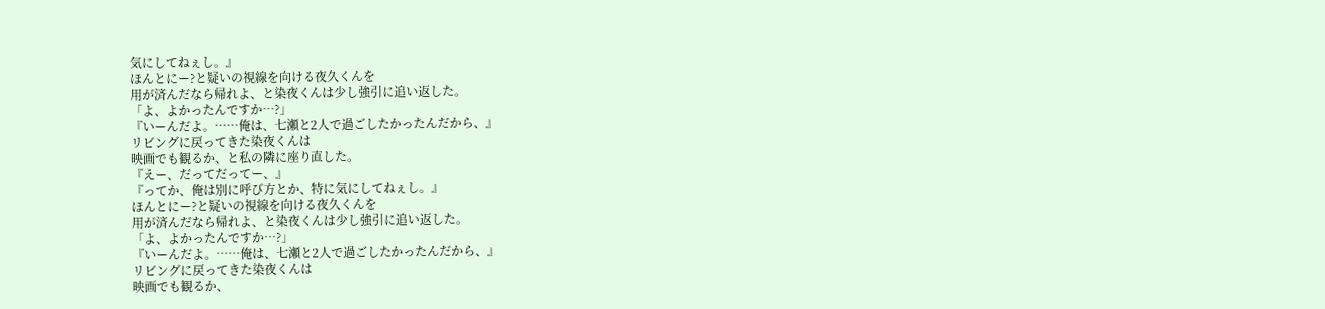気にしてねぇし。』
ほんとにー?と疑いの視線を向ける夜久くんを
用が済んだなら帰れよ、と染夜くんは少し強引に追い返した。
「よ、よかったんですか…?」
『いーんだよ。……俺は、七瀬と2人で過ごしたかったんだから、』
リビングに戻ってきた染夜くんは
映画でも観るか、と私の隣に座り直した。
『えー、だってだってー、』
『ってか、俺は別に呼び方とか、特に気にしてねぇし。』
ほんとにー?と疑いの視線を向ける夜久くんを
用が済んだなら帰れよ、と染夜くんは少し強引に追い返した。
「よ、よかったんですか…?」
『いーんだよ。……俺は、七瀬と2人で過ごしたかったんだから、』
リビングに戻ってきた染夜くんは
映画でも観るか、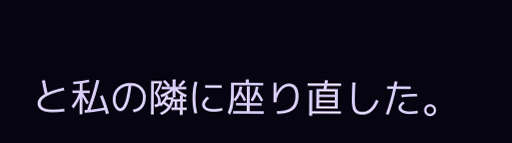と私の隣に座り直した。